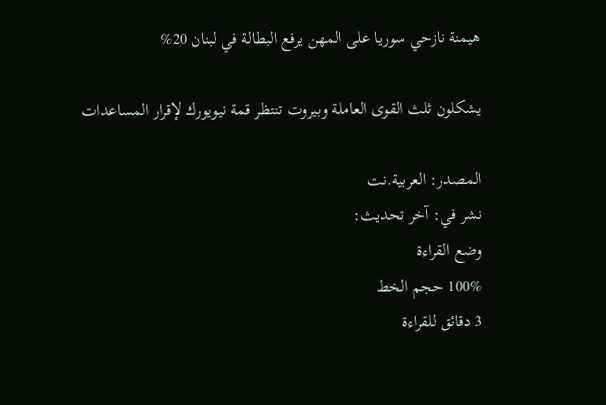هيمنة نازحي سوريا على المهن يرفع البطالة في لبنان 20%

يشكلون ثلث القوى العاملة وبيروت تنتظر قمة نيويورك لإقرار المساعدات

المصدر: العربية.نت
نشر في: آخر تحديث:
وضع القراءة
100% حجم الخط
3 دقائق للقراءة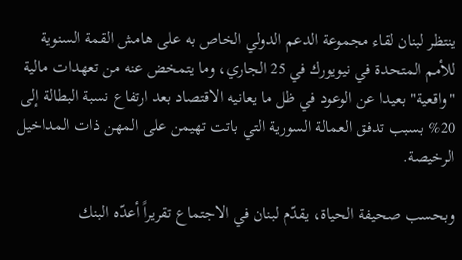ينتظر لبنان لقاء مجموعة الدعم الدولي الخاص به على هامش القمة السنوية للأمم المتحدة في نيويورك في 25 الجاري، وما يتمخض عنه من تعهدات مالية "واقعية" بعيدا عن الوعود في ظل ما يعانيه الاقتصاد بعد ارتفاع نسبة البطالة إلى 20% بسبب تدفق العمالة السورية التي باتت تهيمن على المهن ذات المداخيل الرخيصة.

وبحسب صحيفة الحياة، يقدّم لبنان في الاجتماع تقريراً أعدّه البنك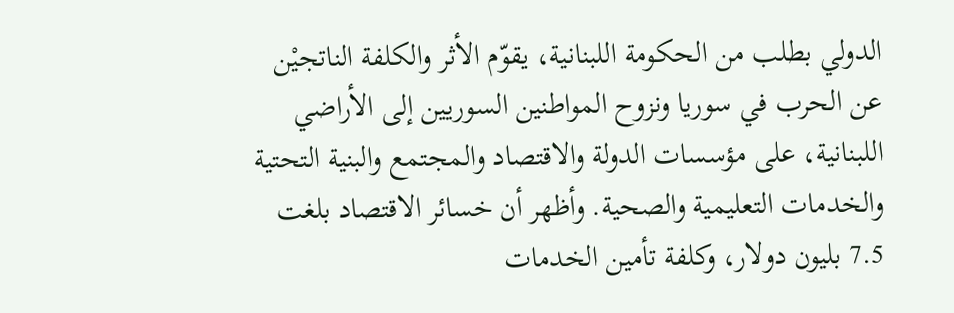الدولي بطلب من الحكومة اللبنانية، يقوّم الأثر والكلفة الناتجيْن عن الحرب في سوريا ونزوح المواطنين السوريين إلى الأراضي اللبنانية، على مؤسسات الدولة والاقتصاد والمجتمع والبنية التحتية والخدمات التعليمية والصحية. وأظهر أن خسائر الاقتصاد بلغت 7.5 بليون دولار، وكلفة تأمين الخدمات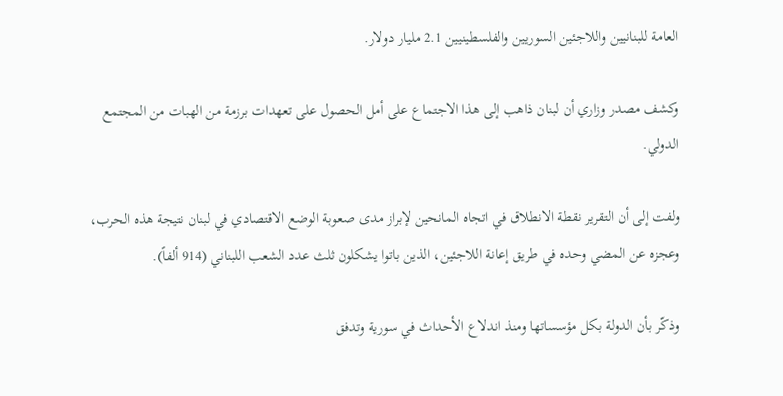العامة للبنانيين واللاجئين السوريين والفلسطينيين 2.1 مليار دولار.

وكشف مصدر وزاري أن لبنان ذاهب إلى هذا الاجتماع على أمل الحصول على تعهدات برزمة من الهبات من المجتمع الدولي.

ولفت إلى أن التقرير نقطة الانطلاق في اتجاه المانحين لإبراز مدى صعوبة الوضع الاقتصادي في لبنان نتيجة هذه الحرب، وعجزه عن المضي وحده في طريق إعانة اللاجئين، الذين باتوا يشكلون ثلث عدد الشعب اللبناني (914 ألفاً).

وذكّر بأن الدولة بكل مؤسساتها ومنذ اندلاع الأحداث في سورية وتدفق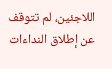اللاجئين، لم تتوقف عن إطلاق النداءات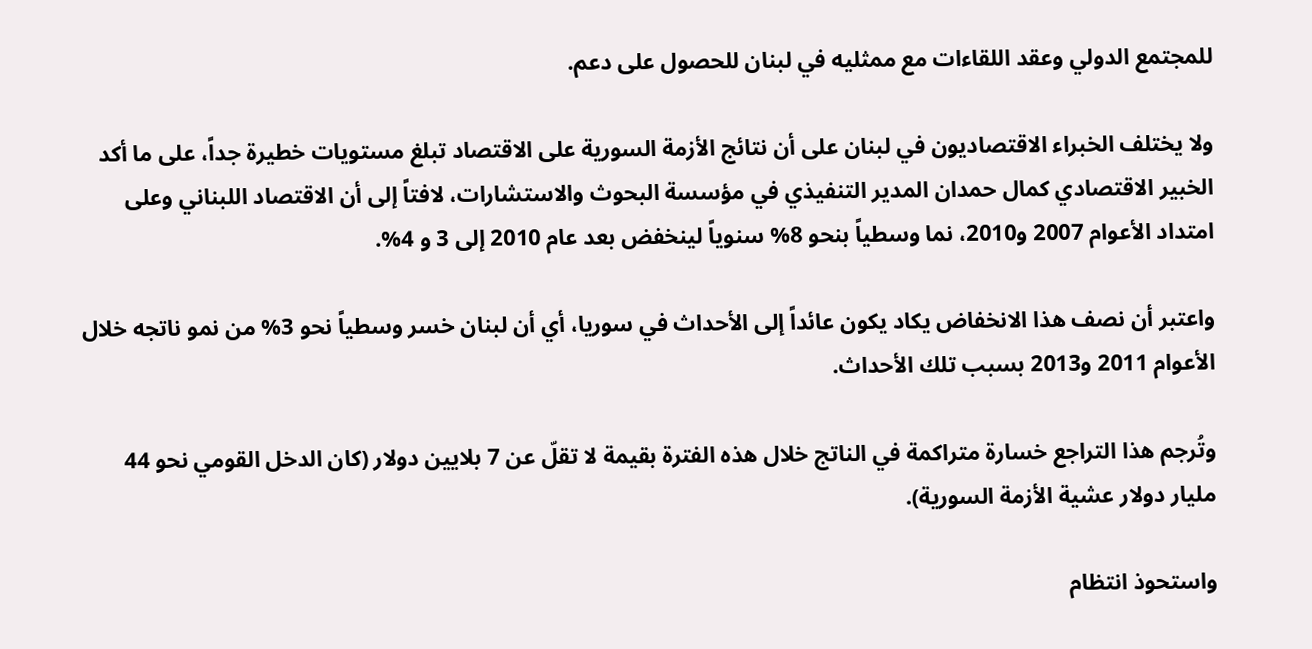للمجتمع الدولي وعقد اللقاءات مع ممثليه في لبنان للحصول على دعم.

ولا يختلف الخبراء الاقتصاديون في لبنان على أن نتائج الأزمة السورية على الاقتصاد تبلغ مستويات خطيرة جداً، على ما أكد الخبير الاقتصادي كمال حمدان المدير التنفيذي في مؤسسة البحوث والاستشارات، لافتاً إلى أن الاقتصاد اللبناني وعلى امتداد الأعوام 2007 و2010، نما وسطياً بنحو 8% سنوياً لينخفض بعد عام 2010 إلى 3 و 4%.

واعتبر أن نصف هذا الانخفاض يكاد يكون عائداً إلى الأحداث في سوريا، أي أن لبنان خسر وسطياً نحو 3% من نمو ناتجه خلال الأعوام 2011 و2013 بسبب تلك الأحداث.

وتُرجم هذا التراجع خسارة متراكمة في الناتج خلال هذه الفترة بقيمة لا تقلّ عن 7 بلايين دولار (كان الدخل القومي نحو 44 مليار دولار عشية الأزمة السورية).

واستحوذ انتظام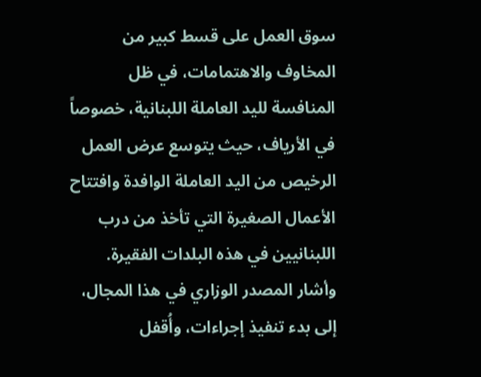سوق العمل على قسط كبير من المخاوف والاهتمامات، في ظل المنافسة لليد العاملة اللبنانية، خصوصاً في الأرياف، حيث يتوسع عرض العمل الرخيص من اليد العاملة الوافدة وافتتاح الأعمال الصغيرة التي تأخذ من درب اللبنانيين في هذه البلدات الفقيرة. وأشار المصدر الوزاري في هذا المجال، إلى بدء تنفيذ إجراءات، وأُقفل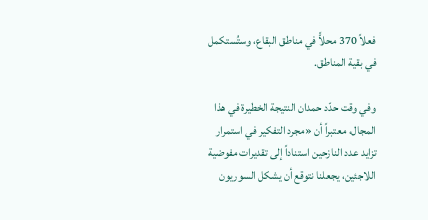فعلاً 370 محلاًّ في مناطق البقاع، وستُستكمل في بقية المناطق.

وفي وقت حدّد حمدان النتيجة الخطيرة في هذا المجال، معتبراً أن «مجرد التفكير في استمرار تزايد عدد النازحين استناداً إلى تقديرات مفوضية اللاجئين، يجعلنا نتوقع أن يشكل السوريون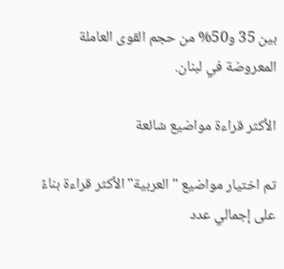بين 35 و50% من حجم القوى العاملة المعروضة في لبنان.

الأكثر قراءة مواضيع شائعة

تم اختيار مواضيع "العربية" الأكثر قراءة بناءً على إجمالي عدد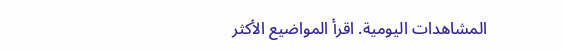المشاهدات اليومية. اقرأ المواضيع الأكثر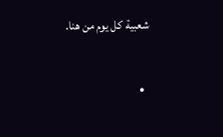شعبية كل يوم من هنا.

  •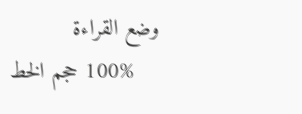وضع القراءة
    100% حجم الخط